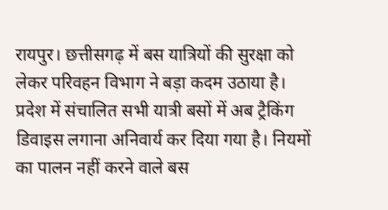रायपुर। छत्तीसगढ़ में बस यात्रियों की सुरक्षा को लेकर परिवहन विभाग ने बड़ा कदम उठाया है। प्रदेश में संचालित सभी यात्री बसों में अब ट्रैकिंग डिवाइस लगाना अनिवार्य कर दिया गया है। नियमों का पालन नहीं करने वाले बस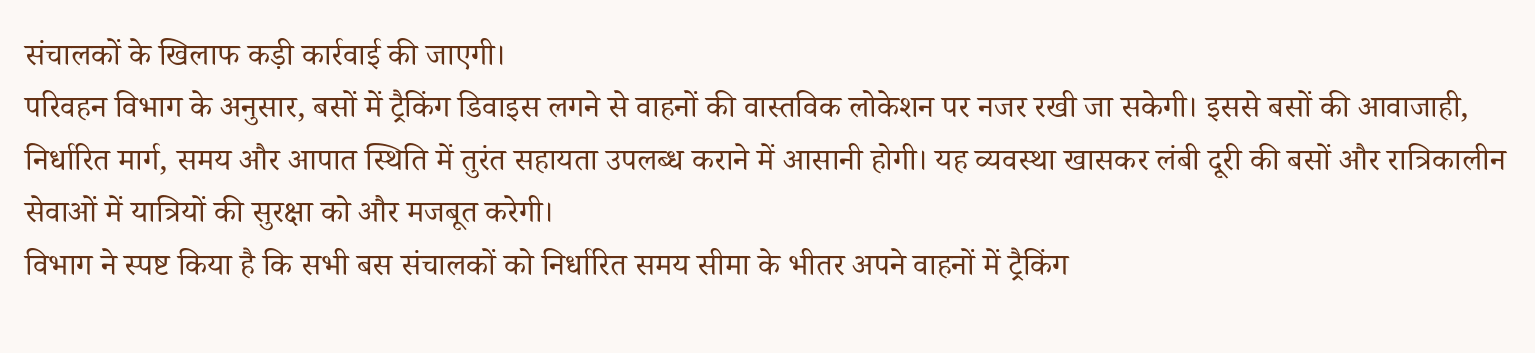संचालकों के खिलाफ कड़ी कार्रवाई की जाएगी।
परिवहन विभाग के अनुसार, बसों में ट्रैकिंग डिवाइस लगने से वाहनों की वास्तविक लोकेशन पर नजर रखी जा सकेगी। इससे बसों की आवाजाही, निर्धारित मार्ग, समय और आपात स्थिति में तुरंत सहायता उपलब्ध कराने में आसानी होगी। यह व्यवस्था खासकर लंबी दूरी की बसों और रात्रिकालीन सेवाओं में यात्रियों की सुरक्षा को और मजबूत करेगी।
विभाग ने स्पष्ट किया है कि सभी बस संचालकों को निर्धारित समय सीमा के भीतर अपने वाहनों में ट्रैकिंग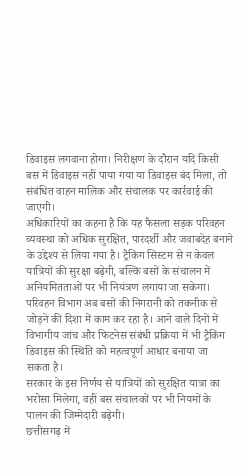डिवाइस लगवाना होगा। निरीक्षण के दौरान यदि किसी बस में डिवाइस नहीं पाया गया या डिवाइस बंद मिला, तो संबंधित वाहन मालिक और संचालक पर कार्रवाई की जाएगी।
अधिकारियों का कहना है कि यह फैसला सड़क परिवहन व्यवस्था को अधिक सुरक्षित, पारदर्शी और जवाबदेह बनाने के उद्देश्य से लिया गया है। ट्रैकिंग सिस्टम से न केवल यात्रियों की सुरक्षा बढ़ेगी, बल्कि बसों के संचालन में अनियमितताओं पर भी नियंत्रण लगाया जा सकेगा।
परिवहन विभाग अब बसों की निगरानी को तकनीक से जोड़ने की दिशा में काम कर रहा है। आने वाले दिनों में विभागीय जांच और फिटनेस संबंधी प्रक्रिया में भी ट्रैकिंग डिवाइस की स्थिति को महत्वपूर्ण आधार बनाया जा सकता है।
सरकार के इस निर्णय से यात्रियों को सुरक्षित यात्रा का भरोसा मिलेगा, वहीं बस संचालकों पर भी नियमों के पालन की जिम्मेदारी बढ़ेगी।
छत्तीसगढ़ में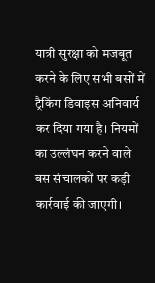यात्री सुरक्षा को मजबूत करने के लिए सभी बसों में ट्रैकिंग डिवाइस अनिवार्य कर दिया गया है। नियमों का उल्लंघन करने वाले बस संचालकों पर कड़ी कार्रवाई की जाएगी।